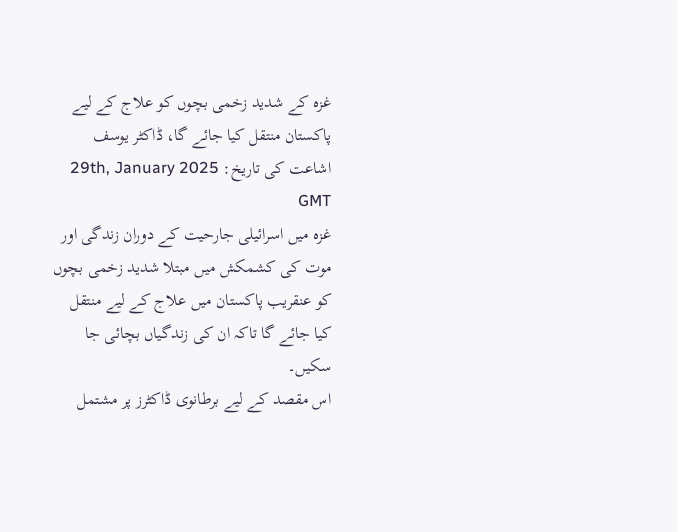غزہ کے شدید زخمی بچوں کو علاج کے لیے پاکستان منتقل کیا جائے گا، ڈاکٹر یوسف
اشاعت کی تاریخ: 29th, January 2025 GMT
غزہ میں اسرائیلی جارحیت کے دوران زندگی اور موت کی کشمکش میں مبتلا شدید زخمی بچوں کو عنقریب پاکستان میں علاج کے لیے منتقل کیا جائے گا تاکہ ان کی زندگیاں بچائی جا سکیں۔
اس مقصد کے لیے برطانوی ڈاکٹرز پر مشتمل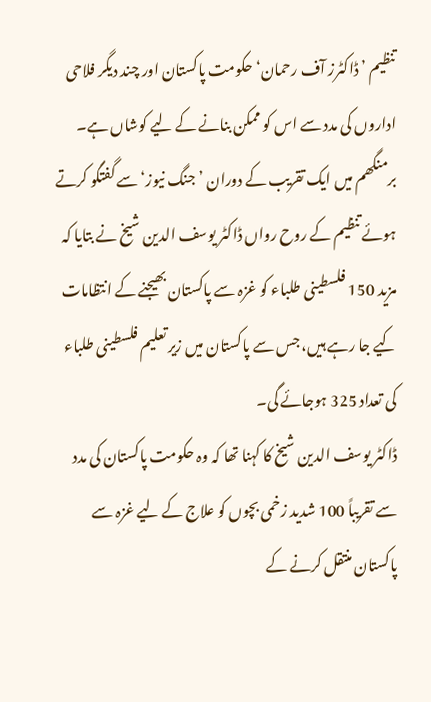تنظیم ’ڈاکٹرز آف رحمان‘ حکومت پاکستان اور چند دیگر فلاحی اداروں کی مدد سے اس کو ممکن بنانے کے لیے کوشاں ہے۔
برمنگھم میں ایک تقریب کے دوران ’جنگ نیوز‘ سے گفتگو کرتے ہوئے تنظیم کے روح رواں ڈاکٹر یوسف الدین شیخ نے بتایا کہ مزید 150 فلسطینی طلباء کو غزہ سے پاکستان بھیجنے کے انتظامات کیے جا رہے ہیں، جس سے پاکستان میں زیر تعلیم فلسطینی طلباء کی تعداد 325 ہوجائے گی۔
ڈاکٹر یوسف الدین شیخ کا کہنا تھا کہ وہ حکومت پاکستان کی مدد سے تقریباً 100 شدید زخمی بچوں کو علاج کے لیے غزہ سے پاکستان منتقل کرنے کے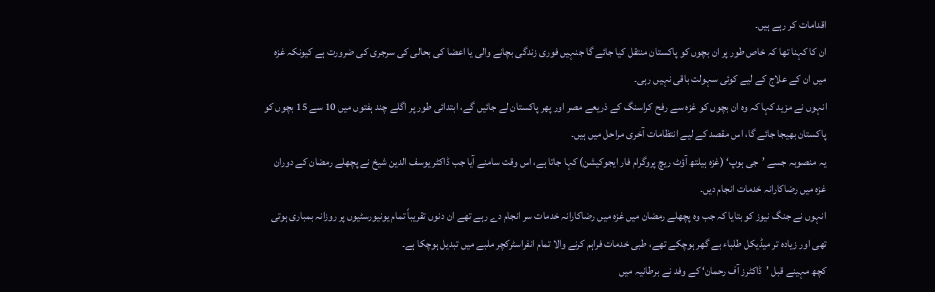اقدامات کر رہے ہیں۔
ان کا کہنا تھا کہ خاص طور پر ان بچوں کو پاکستان منتقل کیا جائے گا جنہیں فوری زندگی بچانے والی یا اعضا کی بحالی کی سرجری کی ضرورت ہے کیونکہ غزہ میں ان کے علاج کے لیے کوئی سہولت باقی نہیں رہی۔
انہوں نے مزید کہا کہ وہ ان بچوں کو غزہ سے رفح کراسنگ کے ذریعے مصر اور پھر پاکستان لے جائیں گے، ابتدائی طور پر اگلے چند ہفتوں میں 10 سے 15 بچوں کو پاکستان بھیجا جائے گا، اس مقصد کے لیے انتظامات آخری مراحل میں ہیں۔
یہ منصوبہ جسے ’جی ہوپ‘ (غزہ ہیلتھ آؤٹ ریچ پروگرام فار ایجوکیشن) کہا جاتا ہے، اس وقت سامنے آیا جب ڈاکٹر یوسف الدین شیخ نے پچھلے رمضان کے دوران غزہ میں رضاکارانہ خدمات انجام دیں۔
انہوں نے جنگ نیوز کو بتایا کہ جب وہ پچھلے رمضان میں غزہ میں رضاکارانہ خدمات سر انجام دے رہے تھے ان دنوں تقریباً تمام یونیورسٹیوں پر روزانہ بمباری ہوتی تھی اور زیادہ تر میڈیکل طلباء بے گھر ہوچکے تھے، طبی خدمات فراہم کرنے والا تمام انفراسٹرکچر ملبے میں تبدیل ہوچکا ہے۔
کچھ مہینے قبل ’ڈاکٹرز آف رحمان‘ کے وفد نے برطانیہ میں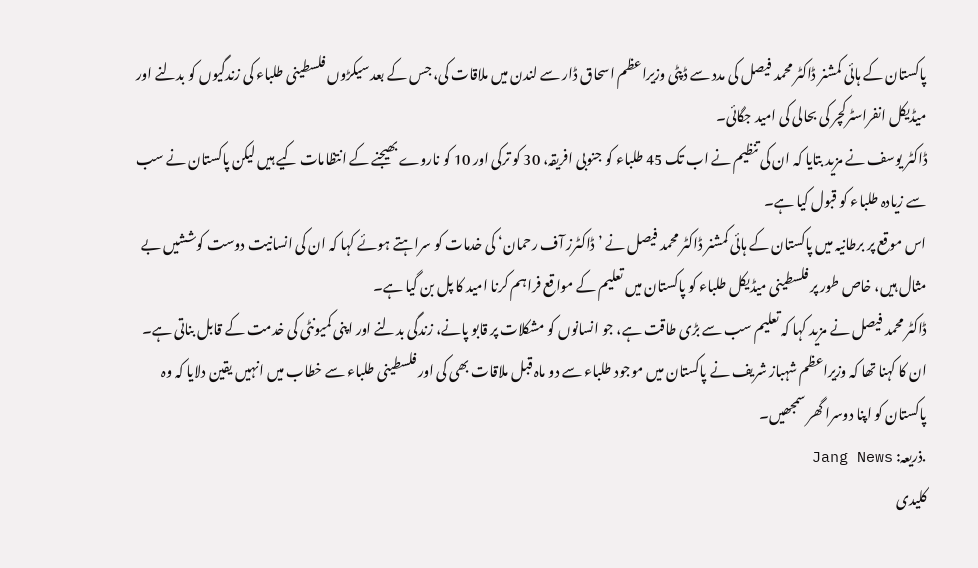پاکستان کے ہائی کمشنر ڈاکٹر محمد فیصل کی مدد سے ڈپٹی وزیراعظم اسحاق ڈار سے لندن میں ملاقات کی، جس کے بعد سیکڑوں فلسطینی طلباء کی زندگیوں کو بدلنے اور میڈیکل انفراسٹرکچر کی بحالی کی امید جگائی۔
ڈاکٹر یوسف نے مزید بتایا کہ ان کی تنظیم نے اب تک 45 طلباء کو جنوبی افریقہ، 30 کو ترکی اور 10 کو ناروے بھیجنے کے انتظامات کیے ہیں لیکن پاکستان نے سب سے زیادہ طلباء کو قبول کیا ہے۔
اس موقع پر برطانیہ میں پاکستان کے ہائی کمشنر ڈاکٹر محمد فیصل نے ’ڈاکٹرز آف رحمان‘ کی خدمات کو سراہتے ہوئے کہا کہ ان کی انسانیت دوست کوششیں بے مثال ہیں، خاص طور پر فلسطینی میڈیکل طلباء کو پاکستان میں تعلیم کے مواقع فراہم کرنا امید کا پل بن گیا ہے۔
ڈاکٹر محمد فیصل نے مزید کہا کہ تعلیم سب سے بڑی طاقت ہے، جو انسانوں کو مشکلات پر قابو پانے، زندگی بدلنے اور اپنی کمیونٹی کی خدمت کے قابل بناتی ہے۔
ان کا کہنا تھا کہ وزیراعظم شہباز شریف نے پاکستان میں موجود طلباء سے دو ماہ قبل ملاقات بھی کی اور فلسطینی طلباء سے خطاب میں انہیں یقین دلایا کہ وہ پاکستان کو اپنا دوسرا گھر سمجھیں۔
.ذریعہ: Jang News
کلیدی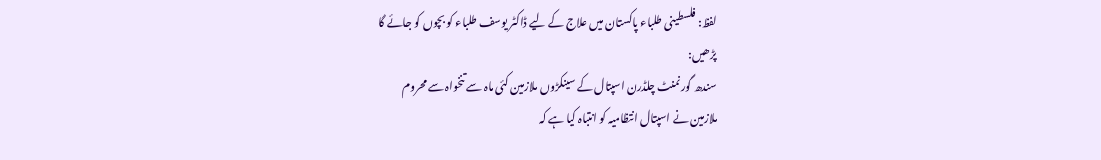لفظ: فلسطینی طلباء پاکستان میں علاج کے لیے ڈاکٹر یوسف طلباء کو بچوں کو جائے گا
پڑھیں:
سندھ گورنمنٹ چلڈرن اسپتال کے سینکڑوں ملازمین کئی ماہ سے تنخواہ سے محروم
ملازمین نے اسپتال انتظامیہ کو انتباہ کیا ہے کہ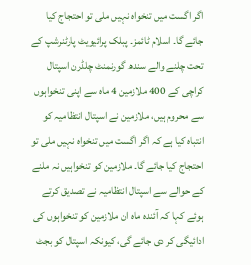اگر اگست میں تنخواہ نہیں ملی تو احتجاج کیا جائے گا۔ اسلام ٹائمز۔ پبلک پرائیویٹ پارٹنرشپ کے تحت چلنے والے سندھ گورنمنٹ چلڈرن اسپتال کراچی کے 400 ملازمین 4 ماہ سے اپنی تنخواہوں سے محروم ہیں، ملازمین نے اسپتال انتظامیہ کو انتباہ کیا ہے کہ اگر اگست میں تنخواہ نہیں ملی تو احتجاج کیا جائے گا۔ ملازمین کو تنخواہیں نہ ملنے کے حوالے سے اسپتال انتظامیہ نے تصدیق کرتے ہوئے کہا کہ آئندہ ماہ ان ملازمین کو تنخواہوں کی ادائیگی کر دی جائے گی، کیونکہ اسپتال کو بجٹ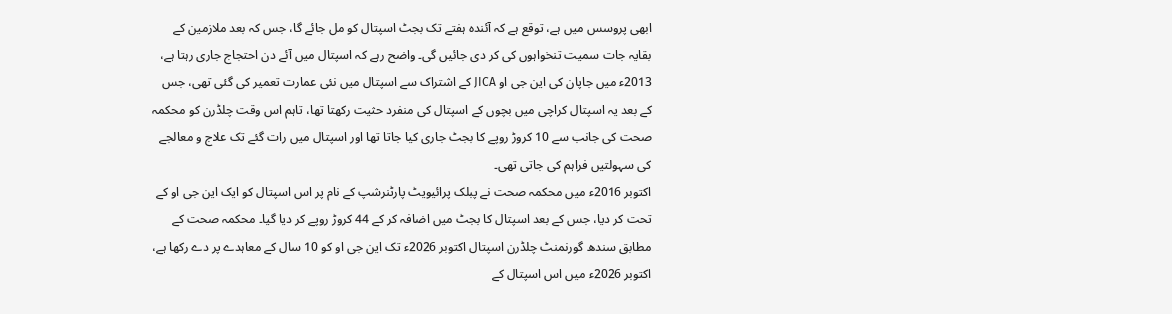ابھی پروسس میں ہے، توقع ہے کہ آئندہ ہفتے تک بجٹ اسپتال کو مل جائے گا، جس کہ بعد ملازمین کے بقایہ جات سمیت تنخواہوں کی کر دی جائیں گی۔ واضح رہے کہ اسپتال میں آئے دن احتجاج جاری رہتا ہے، 2013ء میں جاپان کی این جی او JICA کے اشتراک سے اسپتال میں نئی عمارت تعمیر کی گئی تھی، جس کے بعد یہ اسپتال کراچی میں بچوں کے اسپتال کی منفرد حثیت رکھتا تھا، تاہم اس وقت چلڈرن کو محکمہ صحت کی جانب سے 10 کروڑ روپے کا بجٹ جاری کیا جاتا تھا اور اسپتال میں رات گئے تک علاج و معالجے کی سہولتیں فراہم کی جاتی تھی۔
اکتوبر 2016ء میں محکمہ صحت نے پبلک پرائیویٹ پارٹنرشپ کے نام پر اس اسپتال کو ایک این جی او کے تحت کر دیا، جس کے بعد اسپتال کا بجٹ میں اضافہ کر کے 44 کروڑ روپے کر دیا گیا۔ محکمہ صحت کے مطابق سندھ گورنمنٹ چلڈرن اسپتال اکتوبر 2026ء تک این جی او کو 10 سال کے معاہدے پر دے رکھا ہے، اکتوبر 2026ء میں اس اسپتال کے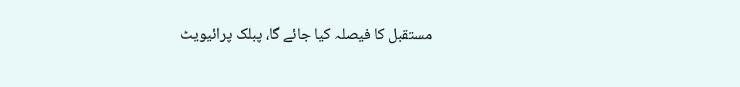مستقبل کا فیصلہ کیا جائے گا، پبلک پرائیویٹ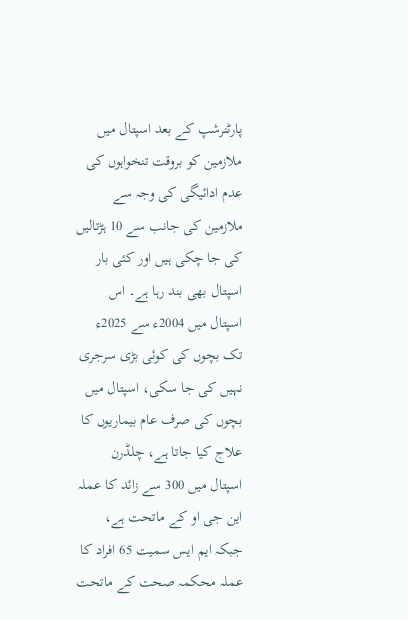پارٹنرشپ کے بعد اسپتال میں ملازمین کو بروقت تنخواہوں کی عدم ادائیگی کی وجہ سے ملازمین کی جانب سے 10 ہڑتالیں کی جا چکی ہیں اور کئی بار اسپتال بھی بند رہا ہے۔ اس اسپتال میں 2004ء سے 2025ء تک بچوں کی کوئی بڑی سرجری نہیں کی جا سکی، اسپتال میں بچوں کی صرف عام بیماریوں کا علاج کیا جاتا ہے، چلڈرن اسپتال میں 300 سے زائد کا عملہ این جی او کے ماتحت ہے، جبکہ ایم ایس سمیت 65 افراد کا عملہ محکمہ صحت کے ماتحت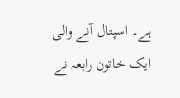ہے۔ اسپتال آنے والی ایک خاتون رابعہ نے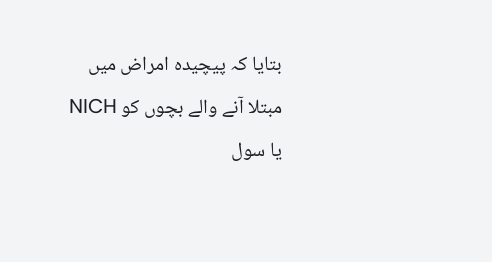بتایا کہ پیچیدہ امراض میں مبتلا آنے والے بچوں کو NICH یا سول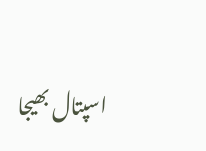اسپتال بھیجا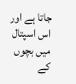جاتا ہے اور اس اسپتال میں بچوں کے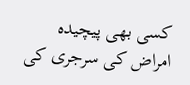کسی بھی پیچیدہ امراض کی سرجری کی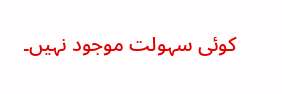کوئی سہولت موجود نہیں۔